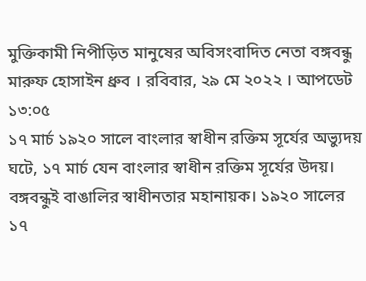মুক্তিকামী নিপীড়িত মানুষের অবিসংবাদিত নেতা বঙ্গবন্ধু
মারুফ হোসাইন ধ্রুব । রবিবার, ২৯ মে ২০২২ । আপডেট ১৩:০৫
১৭ মার্চ ১৯২০ সালে বাংলার স্বাধীন রক্তিম সূর্যের অভ্যুদয় ঘটে, ১৭ মার্চ যেন বাংলার স্বাধীন রক্তিম সূর্যের উদয়। বঙ্গবন্ধুই বাঙালির স্বাধীনতার মহানায়ক। ১৯২০ সালের ১৭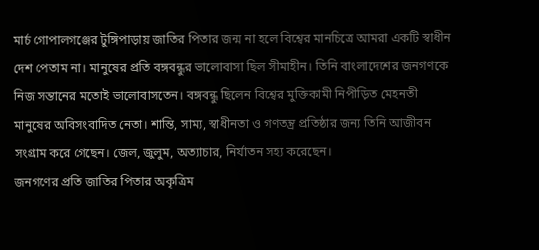মার্চ গোপালগঞ্জের টুঙ্গিপাড়ায় জাতির পিতার জন্ম না হলে বিশ্বের মানচিত্রে আমরা একটি স্বাধীন দেশ পেতাম না। মানুষের প্রতি বঙ্গবন্ধুর ভালোবাসা ছিল সীমাহীন। তিনি বাংলাদেশের জনগণকে নিজ সন্তানের মতোই ভালোবাসতেন। বঙ্গবন্ধু ছিলেন বিশ্বের মুক্তিকামী নিপীড়িত মেহনতী মানুষের অবিসংবাদিত নেতা। শান্তি, সাম্য, স্বাধীনতা ও গণতন্ত্র প্রতিষ্ঠার জন্য তিনি আজীবন সংগ্রাম করে গেছেন। জেল, জুলুম, অত্যাচার, নির্যাতন সহ্য করেছেন।
জনগণের প্রতি জাতির পিতার অকৃত্রিম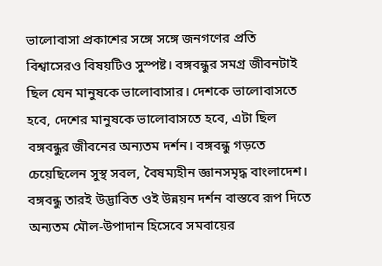ভালোবাসা প্রকাশের সঙ্গে সঙ্গে জনগণের প্রতি বিশ্বাসেরও বিষয়টিও সুস্পষ্ট। বঙ্গবন্ধুর সমগ্র জীবনটাই ছিল যেন মানুষকে ভালোবাসার। দেশকে ভালোবাসতে হবে, দেশের মানুষকে ভালোবাসতে হবে, এটা ছিল বঙ্গবন্ধুর জীবনের অন্যতম দর্শন। বঙ্গবন্ধু গড়তে চেয়েছিলেন সুস্থ সবল, বৈষম্যহীন জ্ঞানসমৃদ্ধ বাংলাদেশ। বঙ্গবন্ধু তারই উদ্ভাবিত ওই উন্নয়ন দর্শন বাস্তবে রূপ দিতে অন্যতম মৌল-উপাদান হিসেবে সমবায়ের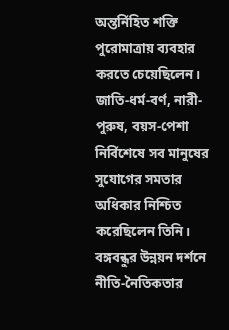অন্তর্নিহিত শক্তি পুরোমাত্রায় ব্যবহার করতে চেয়েছিলেন। জাতি-ধর্ম-বর্ণ, নারী-পুরুষ, বয়স-পেশা নির্বিশেষে সব মানুষের সুযোগের সমতার অধিকার নিশ্চিত করেছিলেন তিনি। বঙ্গবন্ধুর উন্নয়ন দর্শনে নীতি-নৈতিকতার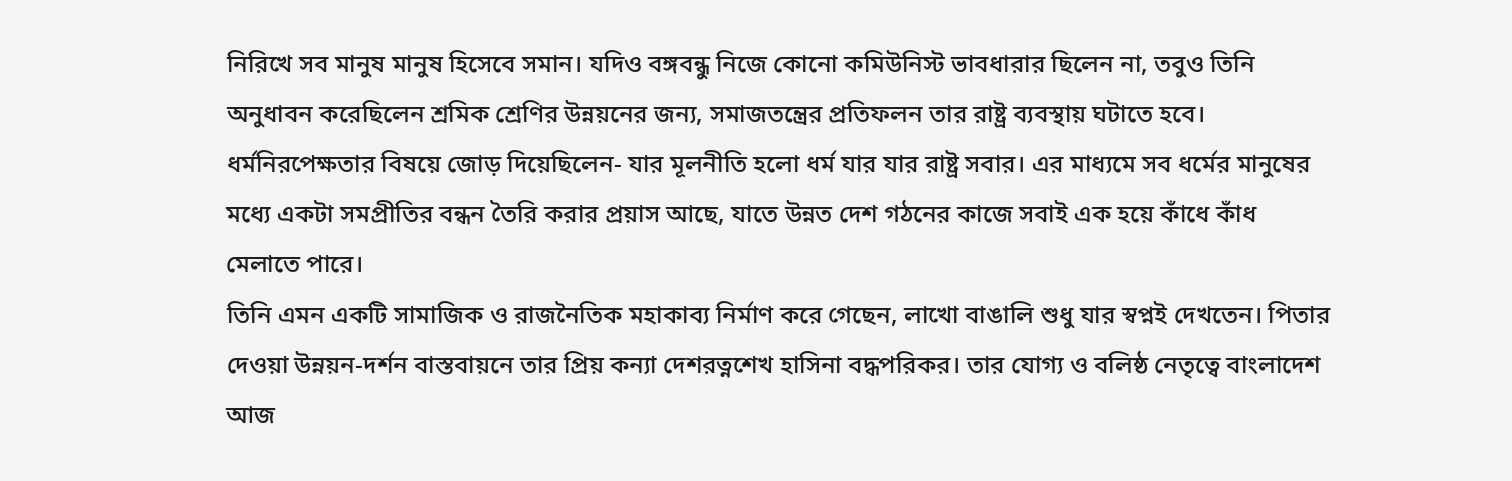নিরিখে সব মানুষ মানুষ হিসেবে সমান। যদিও বঙ্গবন্ধু নিজে কোনো কমিউনিস্ট ভাবধারার ছিলেন না, তবুও তিনি অনুধাবন করেছিলেন শ্রমিক শ্রেণির উন্নয়নের জন্য, সমাজতন্ত্রের প্রতিফলন তার রাষ্ট্র ব্যবস্থায় ঘটাতে হবে। ধর্মনিরপেক্ষতার বিষয়ে জোড় দিয়েছিলেন- যার মূলনীতি হলো ধর্ম যার যার রাষ্ট্র সবার। এর মাধ্যমে সব ধর্মের মানুষের মধ্যে একটা সমপ্রীতির বন্ধন তৈরি করার প্রয়াস আছে, যাতে উন্নত দেশ গঠনের কাজে সবাই এক হয়ে কাঁধে কাঁধ মেলাতে পারে।
তিনি এমন একটি সামাজিক ও রাজনৈতিক মহাকাব্য নির্মাণ করে গেছেন, লাখো বাঙালি শুধু যার স্বপ্নই দেখতেন। পিতার দেওয়া উন্নয়ন-দর্শন বাস্তবায়নে তার প্রিয় কন্যা দেশরত্নশেখ হাসিনা বদ্ধপরিকর। তার যোগ্য ও বলিষ্ঠ নেতৃত্বে বাংলাদেশ আজ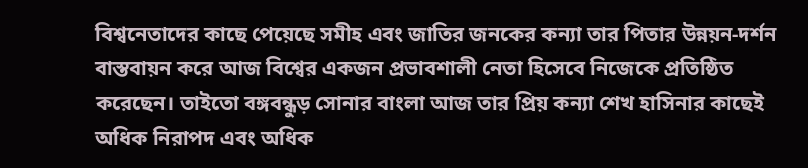বিশ্বনেতাদের কাছে পেয়েছে সমীহ এবং জাতির জনকের কন্যা তার পিতার উন্নয়ন-দর্শন বাস্তবায়ন করে আজ বিশ্বের একজন প্রভাবশালী নেতা হিসেবে নিজেকে প্রতিষ্ঠিত করেছেন। তাইতো বঙ্গবন্ধুড় সোনার বাংলা আজ তার প্রিয় কন্যা শেখ হাসিনার কাছেই অধিক নিরাপদ এবং অধিক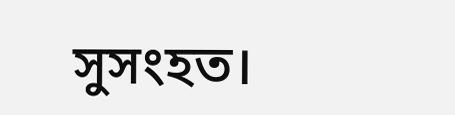সুসংহত।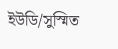ইউডি/সুস্মিত